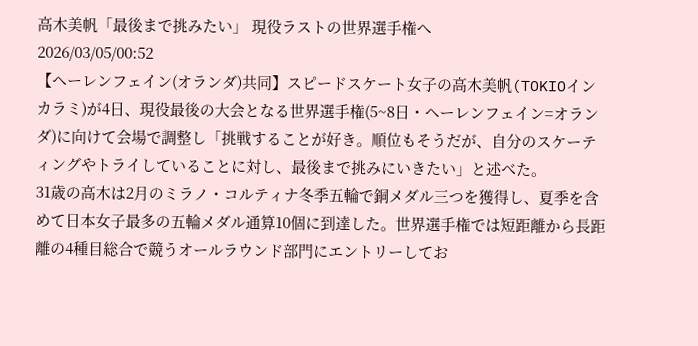高木美帆「最後まで挑みたい」 現役ラストの世界選手権へ
2026/03/05/00:52
【ヘーレンフェイン(オランダ)共同】スピードスケート女子の高木美帆(TOKIOインカラミ)が4日、現役最後の大会となる世界選手権(5~8日・ヘーレンフェイン=オランダ)に向けて会場で調整し「挑戦することが好き。順位もそうだが、自分のスケーティングやトライしていることに対し、最後まで挑みにいきたい」と述べた。
31歳の高木は2月のミラノ・コルティナ冬季五輪で銅メダル三つを獲得し、夏季を含めて日本女子最多の五輪メダル通算10個に到達した。世界選手権では短距離から長距離の4種目総合で競うオールラウンド部門にエントリーしてお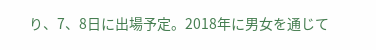り、7、8日に出場予定。2018年に男女を通じて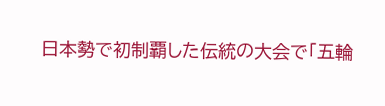日本勢で初制覇した伝統の大会で「五輪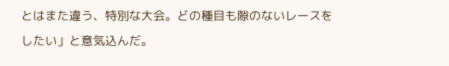とはまた違う、特別な大会。どの種目も隙のないレースをしたい」と意気込んだ。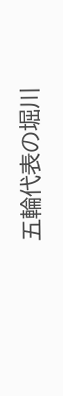五輪代表の堀川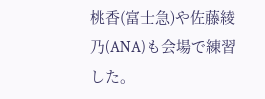桃香(富士急)や佐藤綾乃(ANA)も会場で練習した。